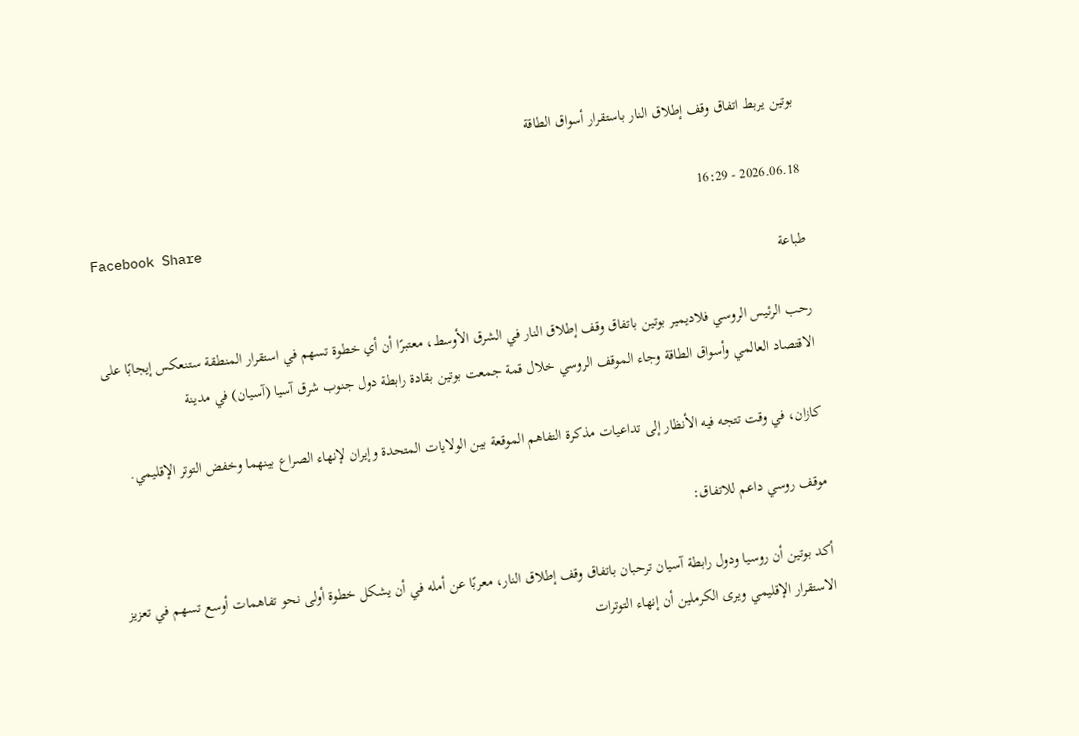بوتين يربط اتفاق وقف إطلاق النار باستقرار أسواق الطاقة

2026.06.18 - 16:29
Facebook Share
طباعة

رحب الرئيس الروسي فلاديمير بوتين باتفاق وقف إطلاق النار في الشرق الأوسط، معتبرًا أن أي خطوة تسهم في استقرار المنطقة ستنعكس إيجابًا على الاقتصاد العالمي وأسواق الطاقة وجاء الموقف الروسي خلال قمة جمعت بوتين بقادة رابطة دول جنوب شرق آسيا (آسيان) في مدينة

كازان، في وقت تتجه فيه الأنظار إلى تداعيات مذكرة التفاهم الموقعة بين الولايات المتحدة وإيران لإنهاء الصراع بينهما وخفض التوتر الإقليمي.

موقف روسي داعم للاتفاق:

أكد بوتين أن روسيا ودول رابطة آسيان ترحبان باتفاق وقف إطلاق النار، معربًا عن أمله في أن يشكل خطوة أولى نحو تفاهمات أوسع تسهم في تعزيز الاستقرار الإقليمي ويرى الكرملين أن إنهاء التوترات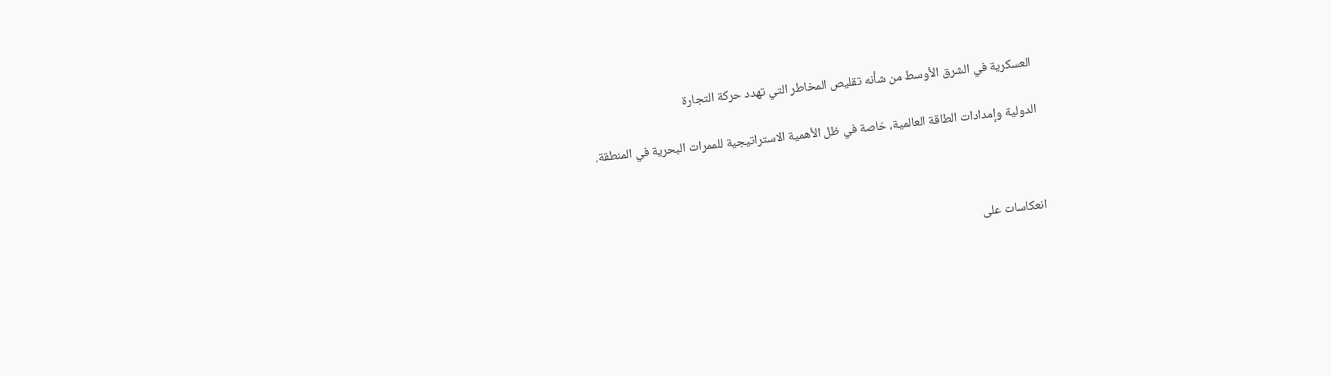العسكرية في الشرق الأوسط من شأنه تقليص المخاطر التي تهدد حركة التجارة

الدولية وإمدادات الطاقة العالمية، خاصة في ظل الأهمية الاستراتيجية للممرات البحرية في المنطقة.



انعكاسات على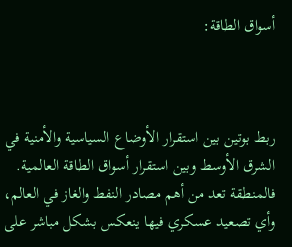أسواق الطاقة:



ربط بوتين بين استقرار الأوضاع السياسية والأمنية في الشرق الأوسط وبين استقرار أسواق الطاقة العالمية. فالمنطقة تعد من أهم مصادر النفط والغاز في العالم، وأي تصعيد عسكري فيها ينعكس بشكل مباشر على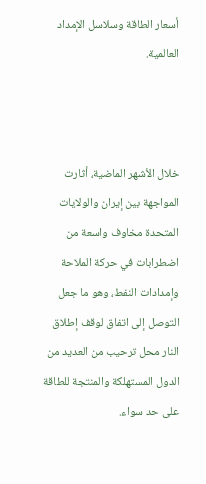أسعار الطاقة وسلاسل الإمداد العالمية.



خلال الأشهر الماضية، أثارت المواجهة بين إيران والولايات المتحدة مخاوف واسعة من اضطرابات في حركة الملاحة وإمدادات النفط، وهو ما جعل التوصل إلى اتفاق لوقف إطلاق النار محل ترحيب من العديد من الدول المستهلكة والمنتجة للطاقة على حد سواء.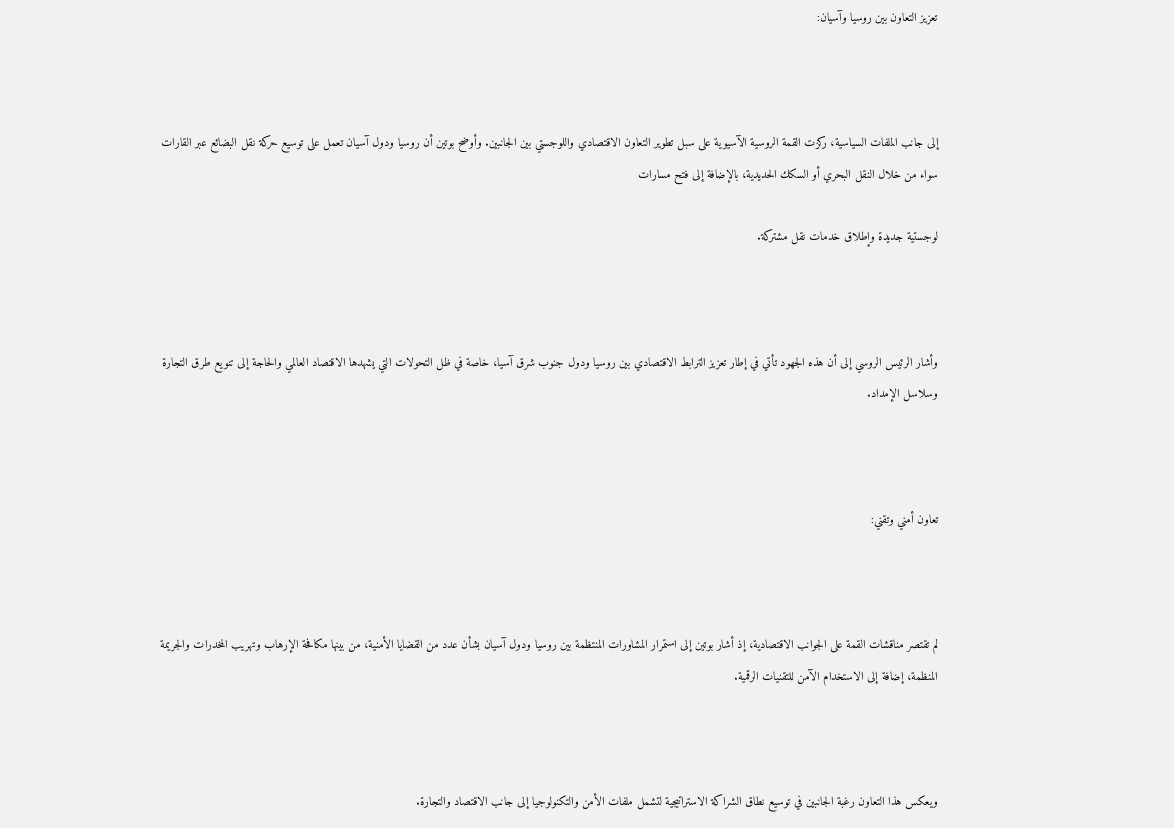تعزيز التعاون بين روسيا وآسيان:



إلى جانب الملفات السياسية، ركزت القمة الروسية الآسيوية على سبل تطوير التعاون الاقتصادي واللوجستي بين الجانبين. وأوضح بوتين أن روسيا ودول آسيان تعمل على توسيع حركة نقل البضائع عبر القارات سواء من خلال النقل البحري أو السكك الحديدية، بالإضافة إلى فتح مسارات

لوجستية جديدة وإطلاق خدمات نقل مشتركة.



وأشار الرئيس الروسي إلى أن هذه الجهود تأتي في إطار تعزيز الترابط الاقتصادي بين روسيا ودول جنوب شرق آسيا، خاصة في ظل التحولات التي يشهدها الاقتصاد العالمي والحاجة إلى تنويع طرق التجارة وسلاسل الإمداد.



تعاون أمني وتقني:



لم تقتصر مناقشات القمة على الجوانب الاقتصادية، إذ أشار بوتين إلى استمرار المشاورات المنتظمة بين روسيا ودول آسيان بشأن عدد من القضايا الأمنية، من بينها مكافحة الإرهاب وتهريب المخدرات والجريمة المنظمة، إضافة إلى الاستخدام الآمن للتقنيات الرقمية.



ويعكس هذا التعاون رغبة الجانبين في توسيع نطاق الشراكة الاستراتيجية لتشمل ملفات الأمن والتكنولوجيا إلى جانب الاقتصاد والتجارة.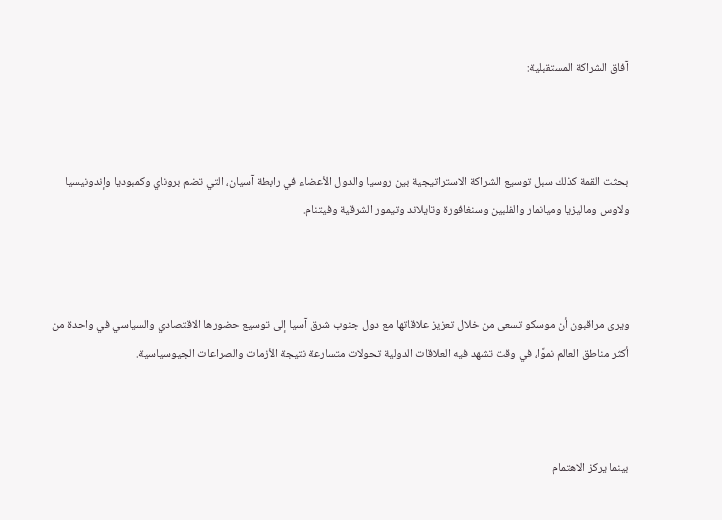آفاق الشراكة المستقبلية:



بحثت القمة كذلك سبل توسيع الشراكة الاستراتيجية بين روسيا والدول الأعضاء في رابطة آسيان، التي تضم بروناي وكمبوديا وإندونيسيا ولاوس وماليزيا وميانمار والفلبين وسنغافورة وتايلاند وتيمور الشرقية وفيتنام.



ويرى مراقبون أن موسكو تسعى من خلال تعزيز علاقاتها مع دول جنوب شرق آسيا إلى توسيع حضورها الاقتصادي والسياسي في واحدة من أكثر مناطق العالم نموًا، في وقت تشهد فيه العلاقات الدولية تحولات متسارعة نتيجة الأزمات والصراعات الجيوسياسية.



بينما يركز الاهتمام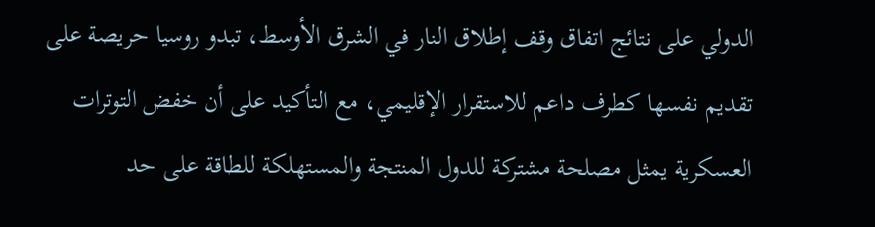الدولي على نتائج اتفاق وقف إطلاق النار في الشرق الأوسط، تبدو روسيا حريصة على تقديم نفسها كطرف داعم للاستقرار الإقليمي، مع التأكيد على أن خفض التوترات العسكرية يمثل مصلحة مشتركة للدول المنتجة والمستهلكة للطاقة على حد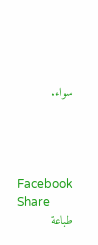سواء.




Facebook Share
طباعة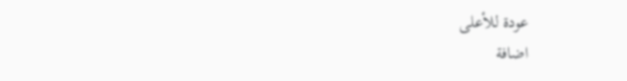عودة للأعلى
اضافة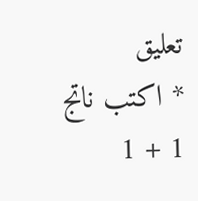تعليق
* اكتب ناتج 1 + 1